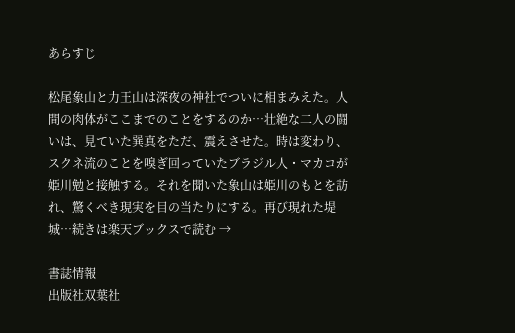あらすじ

松尾象山と力王山は深夜の神社でついに相まみえた。人間の肉体がここまでのことをするのか…壮絶な二人の闘いは、見ていた巽真をただ、震えさせた。時は変わり、スクネ流のことを嗅ぎ回っていたブラジル人・マカコが姫川勉と接触する。それを聞いた象山は姫川のもとを訪れ、驚くべき現実を目の当たりにする。再び現れた堤城…続きは楽天ブックスで読む →

書誌情報
出版社双葉社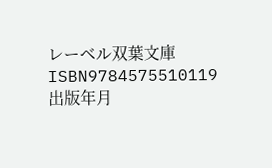レーベル双葉文庫
ISBN9784575510119
出版年月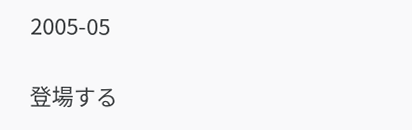2005-05

登場する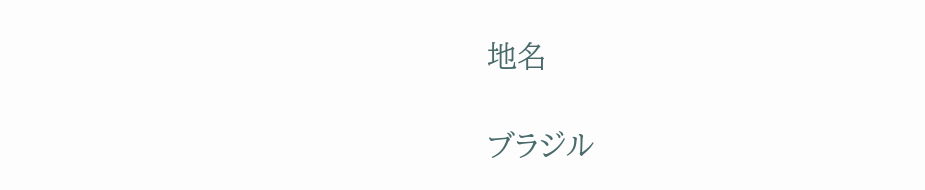地名

ブラジル